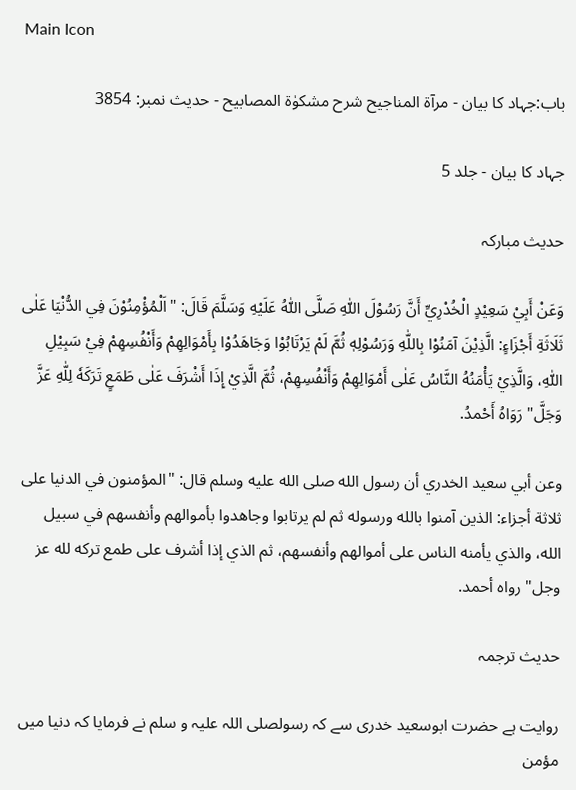Main Icon

باب:جہاد کا بیان - مرآۃ المناجیح شرح مشکوٰۃ المصابیح - حدیث نمبر: 3854

جہاد کا بیان - جلد 5

حدیث مبارکہ

وَعَنْ أَبِيْ سَعِيْدٍ الْخُدْرِيِّ أَنَّ رَسُوْلَ اللّٰهِ صَلَّى اللّٰهُ عَلَيْهِ وَسَلَّمَ قَالَ: "اَلْمُؤْمِنُوْنَ فِي الدُّنْيَا عَلٰى ثَلَاثَةِ أَجْزَاءٍ: الَّذِيْنَ آمَنُوْا بِاللّٰهِ وَرَسُوْلِهٖ ثُمَّ لَمْ يَرْتَابُوْا وَجَاهَدُوْا بِأَمْوَالِهِمْ وَأَنْفُسِهِمْ فِيْ سَبِيْلِ اللّٰهِ، وَالَّذِيْ يَأْمَنُهُ النَّاسُ عَلٰى أَمْوَالِهِمْ وَأَنْفُسِهِمْ، ثُمَّ الَّذِيْ إِذَا أَشْرَفَ عَلٰى طَمَعٍ تَرَكَهٗ لِلّٰهِ عَزَّ وَجَلَّ" رَوَاهُ أَحْمدُ.

وعن أبي سعيد الخدري أن رسول الله صلى الله عليه وسلم قال: "المؤمنون في الدنيا على ثلاثة أجزاء: الذين آمنوا بالله ورسوله ثم لم يرتابوا وجاهدوا بأموالهم وأنفسهم في سبيل الله، والذي يأمنه الناس على أموالهم وأنفسهم، ثم الذي إذا أشرف على طمع تركه لله عز وجل" رواه أحمد.

حدیث ترجمہ

روایت ہے حضرت ابوسعید خدری سے کہ رسولصلی اللہ علیہ و سلم نے فرمایا کہ دنیا میں مؤمن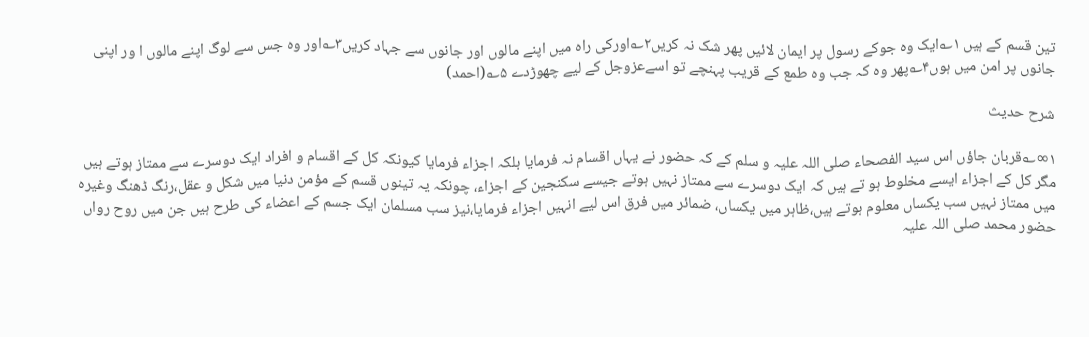تین قسم کے ہیں ۱؎ایک وہ جوکے رسول پر ایمان لائیں پھر شک نہ کریں۲؎اورکی راہ میں اپنے مالوں اور جانوں سے جہاد کریں۳؎اور وہ جس سے لوگ اپنے مالوں ا ور اپنی جانوں پر امن میں ہوں۴؎پھر وہ کہ جب وہ طمع کے قریب پہنچے تو اسےعزوجل کے لیے چھوڑدے ۵؎(احمد)

شرح حدیث

۱∞؎قربان جاؤں اس سید الفصحاء صلی اللہ علیہ و سلم کے کہ حضور نے یہاں اقسام نہ فرمایا بلکہ اجزاء فرمایا کیونکہ کل کے اقسام و افراد ایک دوسرے سے ممتاز ہوتے ہیں مگر کل کے اجزاء ایسے مخلوط ہو تے ہیں کہ ایک دوسرے سے ممتاز نہیں ہوتے جیسے سکنجین کے اجزاء، چونکہ یہ تینوں قسم کے مؤمن دنیا میں شکل و عقل،رنگ ڈھنگ وغیرہ میں ممتاز نہیں سب یکساں معلوم ہوتے ہیں،ظاہر میں یکساں، ضمائر میں فرق اس لیے انہیں اجزاء فرمایا،نیز سب مسلمان ایک جسم کے اعضاء کی طرح ہیں جن میں روح رواں حضور محمد صلی اللہ علیہ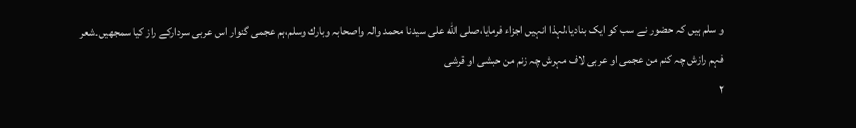و سلم ہیں کہ حضور نے سب کو ایک بنادیا،لہذا انہیں اجزاء فرمایا،صلی الله علی سیدنا محمد والہ واصحابہ وبارك وسلم،ہم عجمی گنوار اس عربی سردارکے راز کیا سمجھیں۔شعر
فہم رازش چہ کنم من عجمی او عربی لاف مہرش چہ زنم من حبشی او قرشی
۲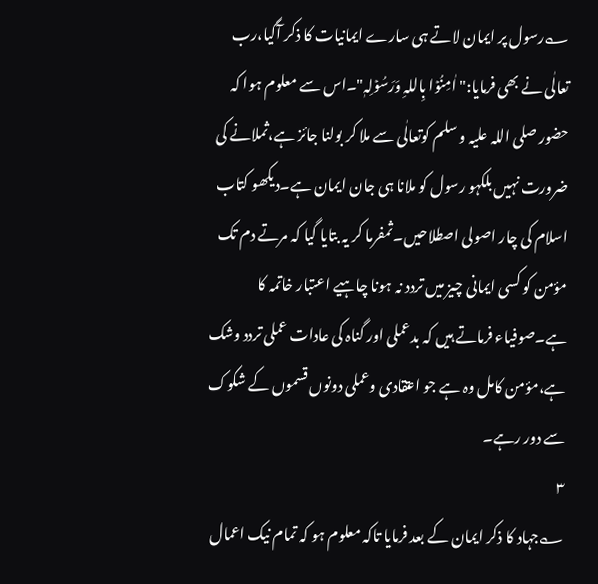؎رسول پر ایمان لاتے ہی سارے ایمانیات کا ذکر آگیا،رب تعالٰی نے بھی فرمایا:"اٰمِنُوۡا بِاللہِ وَرَسُوۡلِہٖ"۔اس سے معلوم ہوا کہ حضور صلی اللہ علیہ و سلم کوتعالٰی سے ملا کر بولنا جائز ہے،ثملانے کی ضرورت نہیں بلکہو رسول کو ملانا ہی جان ایمان ہے۔دیکھو کتاب اسلام کی چار اصولی اصطلاحیں۔ثمفرما کر یہ بتایا گیا کہ مرتے دم تک مؤمن کو کسی ایمانی چیز میں تردد نہ ہونا چاہیے اعتبار خاتمہ کا ہے۔صوفیاء فرماتے ہیں کہ بدعملی اور گناہ کی عادات عملی تردد وشک ہے،مؤمن کامل وہ ہے جو اعتقادی وعملی دونوں قسموں کے شکوک سے دور رہے۔
۳
؎جہاد کا ذکر ایمان کے بعد فرمایا تاکہ معلوم ہو کہ تمام نیک اعمال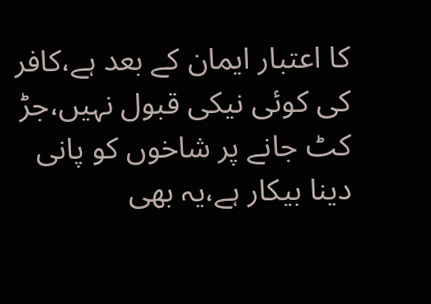کا اعتبار ایمان کے بعد ہے،کافر کی کوئی نیکی قبول نہیں،جڑ کٹ جانے پر شاخوں کو پانی دینا بیکار ہے،یہ بھی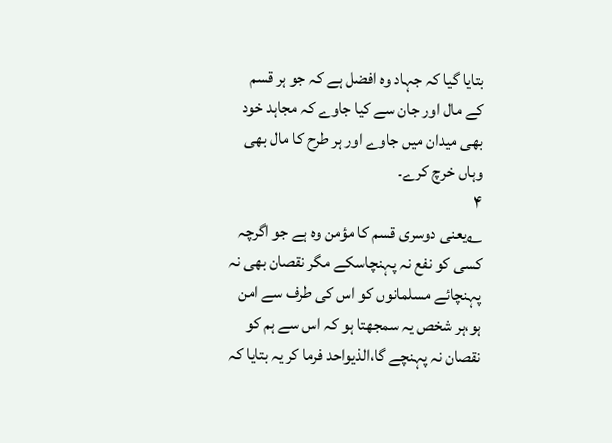بتایا گیا کہ جہاد وہ افضل ہے کہ جو ہر قسم کے مال اور جان سے کیا جاوے کہ مجاہد خود بھی میدان میں جاوے اور ہر طرح کا مال بھی وہاں خرچ کرے۔
۴
؎یعنی دوسری قسم کا مؤمن وہ ہے جو اگرچہ کسی کو نفع نہ پہنچاسکے مگر نقصان بھی نہ پہنچائے مسلمانوں کو اس کی طرف سے امن ہو،ہر شخص یہ سمجھتا ہو کہ اس سے ہم کو نقصان نہ پہنچے گا،الذیواحد فرما کر یہ بتایا کہ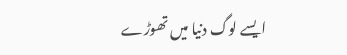ایسے لوگ دنیا میں تھوڑے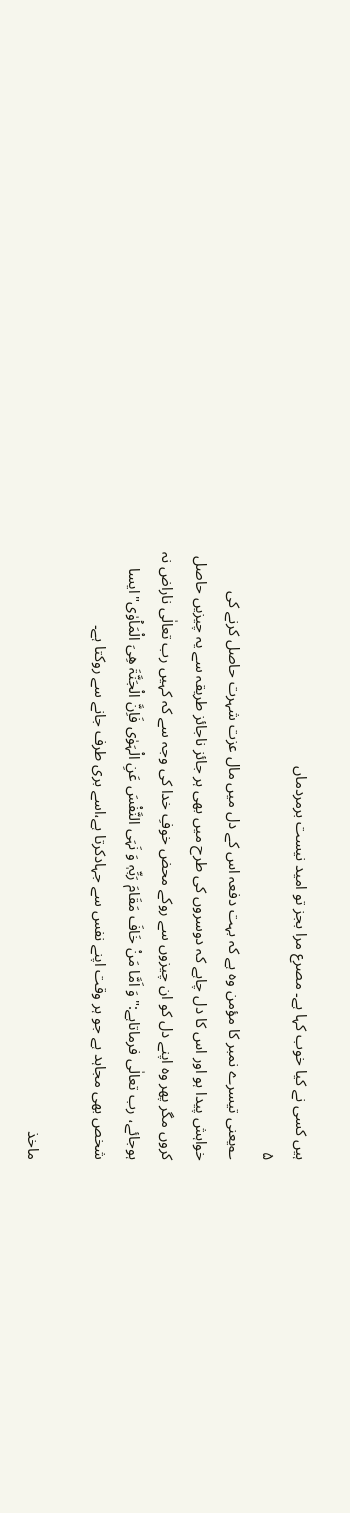ہیں کسی نے کیا خوب کہا ہے۔ مصرع مرا بجز تو امید نیست برمردماں
۵
؎یعنی تیسرے نمبر کا مؤمن وہ ہے کہ بہت دفعہ اس کے دل میں مال عزت شہرت حاصل کرنے کی خواہش پیدا ہو اور اس کا دل چاہے کہ دوسروں کی طرح میں بھی ہر جائز ناجائز طریقہ سے یہ چیزیں حاصل کروں مگر پھر وہ اپنے دل کو ان چیزوں سے روکے محض خوفِ خدا کی وجہ سے کہ کہیں رب تعالٰی ناراض نہ ہوجائے، رب تعالٰی فرماتاہے:"وَ اَمَّا مَنْ خَافَ مَقَامَ رَبِّہٖ وَ نَہَی النَّفْسَ عَنِ الْہَوٰی فَاِنَّ الْجَنَّۃَ ھِیَ الْمَاۡوٰی"ایسا شخص بھی مجاہد ہے جو ہر وقت اپنے نفس سے جہادکرتا ہے،اسے بری طرف جانے سے روکتا ہے۔

ماخذ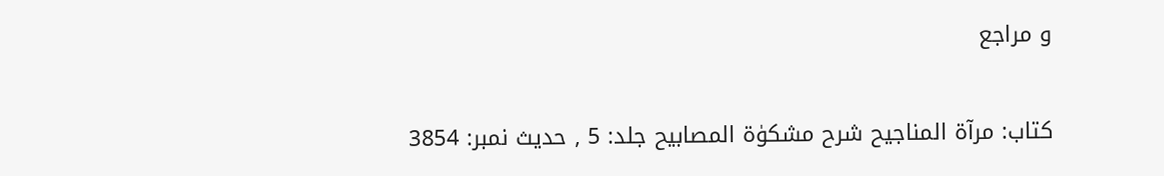و مراجع

کتاب: مرآۃ المناجیح شرح مشکوٰۃ المصابیح جلد: 5 , حدیث نمبر: 3854